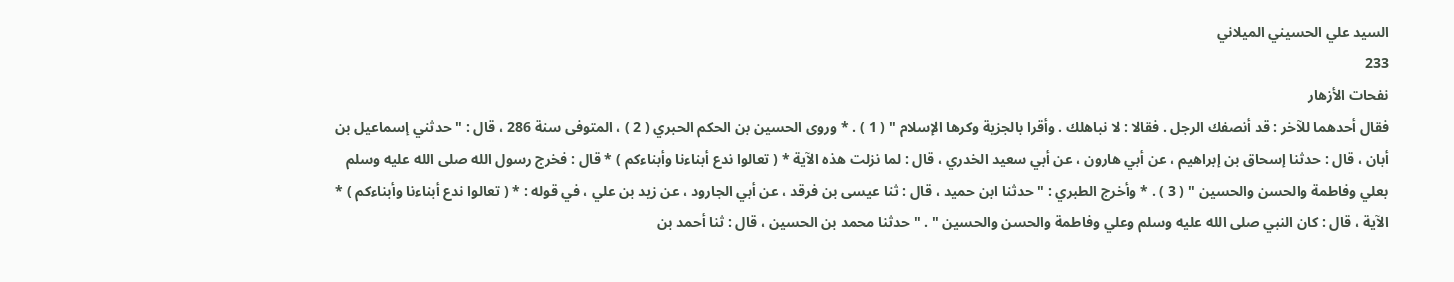السيد علي الحسيني الميلاني
233
نفحات الأزهار
فقال أحدهما للآخر : قد أنصفك الرجل . فقالا : لا نباهلك . وأقرا بالجزية وكرها الإسلام " ( 1 ) . * وروى الحسين بن الحكم الحبري ( 2 ) ، المتوفى سنة 286 ، قال : " حدثني إسماعيل بن أبان ، قال : حدثنا إسحاق بن إبراهيم ، عن أبي هارون ، عن أبي سعيد الخدري ، قال : لما نزلت هذه الآية * ( تعالوا ندع أبناءنا وأبناءكم ) * قال : فخرج رسول الله صلى الله عليه وسلم بعلي وفاطمة والحسن والحسين " ( 3 ) . * وأخرج الطبري : " حدثنا ابن حميد ، قال : ثنا عيسى بن فرقد ، عن أبي الجارود ، عن زيد بن علي ، في قوله : * ( تعالوا ندع أبناءنا وأبناءكم ) * الآية ، قال : كان النبي صلى الله عليه وسلم وعلي وفاطمة والحسن والحسين " . " حدثنا محمد بن الحسين ، قال : ثنا أحمد بن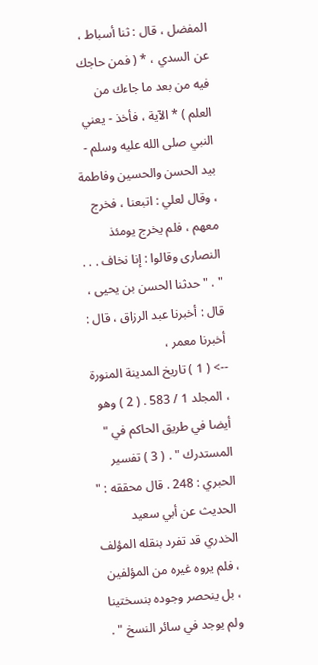المفضل ، قال : ثنا أسباط ، عن السدي ، * ( فمن حاجك فيه من بعد ما جاءك من العلم ) * الآية ، فأخذ - يعني النبي صلى الله عليه وسلم - بيد الحسن والحسين وفاطمة ، وقال لعلي : اتبعنا ، فخرج معهم ، فلم يخرج يومئذ النصارى وقالوا : إنا نخاف . . . " . " حدثنا الحسن بن يحيى ، قال : أخبرنا عبد الرزاق ، قال : أخبرنا معمر ،
--> ( 1 ) تاريخ المدينة المنورة ، المجلد 1 / 583 . ( 2 ) وهو أيضا في طريق الحاكم في " المستدرك " . ( 3 ) تفسير الحبري : 248 . قال محققه : " الحديث عن أبي سعيد الخدري قد تفرد بنقله المؤلف ، فلم يروه غيره من المؤلفين ، بل ينحصر وجوده بنسختينا ولم يوجد في سائر النسخ " .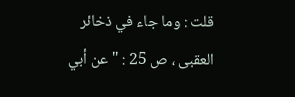قلت : وما جاء في ذخائر العقبى ، ص 25 : " عن أبي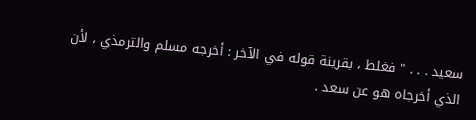سعيد . . . " فغلط ، بقرينة قوله في الآخر : أخرجه مسلم والترمذي ، لأن الذي أخرجاه هو عن سعد .